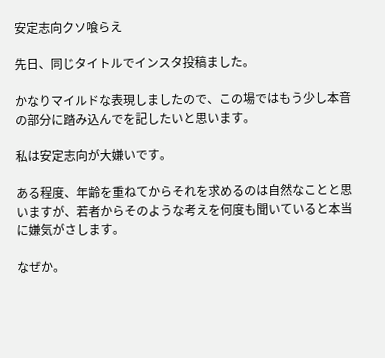安定志向クソ喰らえ

先日、同じタイトルでインスタ投稿ました。

かなりマイルドな表現しましたので、この場ではもう少し本音の部分に踏み込んでを記したいと思います。

私は安定志向が大嫌いです。

ある程度、年齢を重ねてからそれを求めるのは自然なことと思いますが、若者からそのような考えを何度も聞いていると本当に嫌気がさします。

なぜか。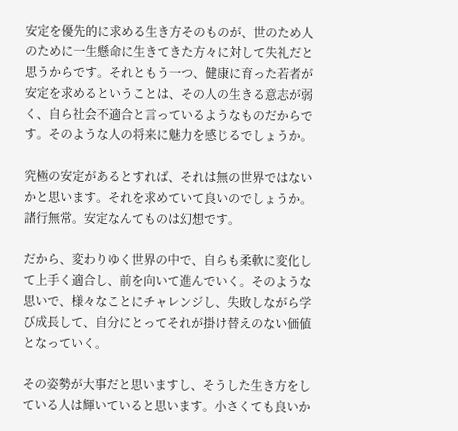安定を優先的に求める生き方そのものが、世のため人のために一生懸命に生きてきた方々に対して失礼だと思うからです。それともう一つ、健康に育った若者が安定を求めるということは、その人の生きる意志が弱く、自ら社会不適合と言っているようなものだからです。そのような人の将来に魅力を感じるでしょうか。

究極の安定があるとすれば、それは無の世界ではないかと思います。それを求めていて良いのでしょうか。諸行無常。安定なんてものは幻想です。

だから、変わりゆく世界の中で、自らも柔軟に変化して上手く適合し、前を向いて進んでいく。そのような思いで、様々なことにチャレンジし、失敗しながら学び成長して、自分にとってそれが掛け替えのない価値となっていく。

その姿勢が大事だと思いますし、そうした生き方をしている人は輝いていると思います。小さくても良いか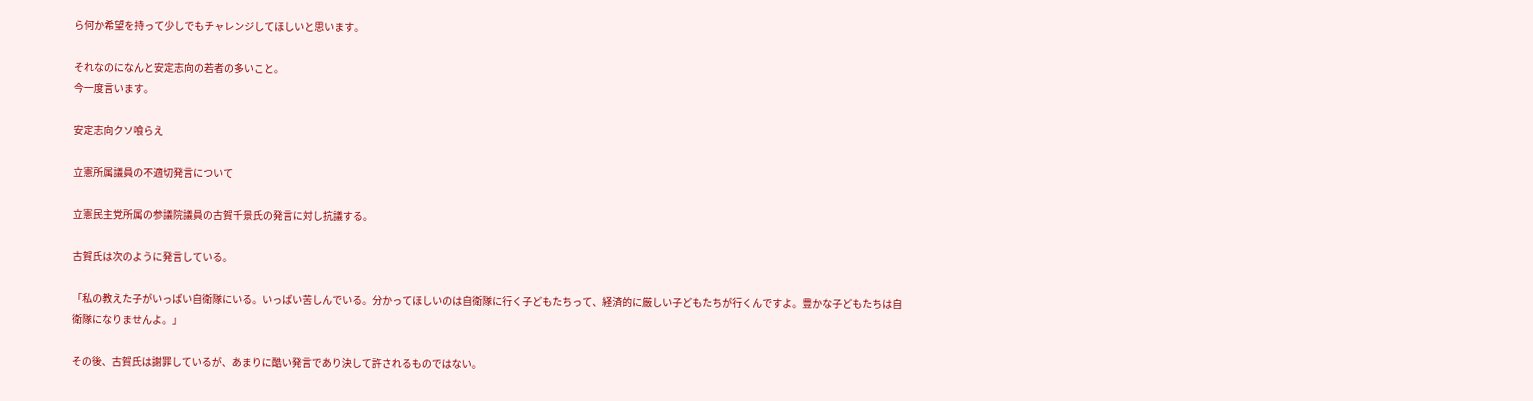ら何か希望を持って少しでもチャレンジしてほしいと思います。

それなのになんと安定志向の若者の多いこと。
今一度言います。

安定志向クソ喰らえ

立憲所属議員の不適切発言について

立憲民主党所属の参議院議員の古賀千景氏の発言に対し抗議する。

古賀氏は次のように発言している。

「私の教えた子がいっぱい自衛隊にいる。いっぱい苦しんでいる。分かってほしいのは自衛隊に行く子どもたちって、経済的に厳しい子どもたちが行くんですよ。豊かな子どもたちは自衛隊になりませんよ。」

その後、古賀氏は謝罪しているが、あまりに酷い発言であり決して許されるものではない。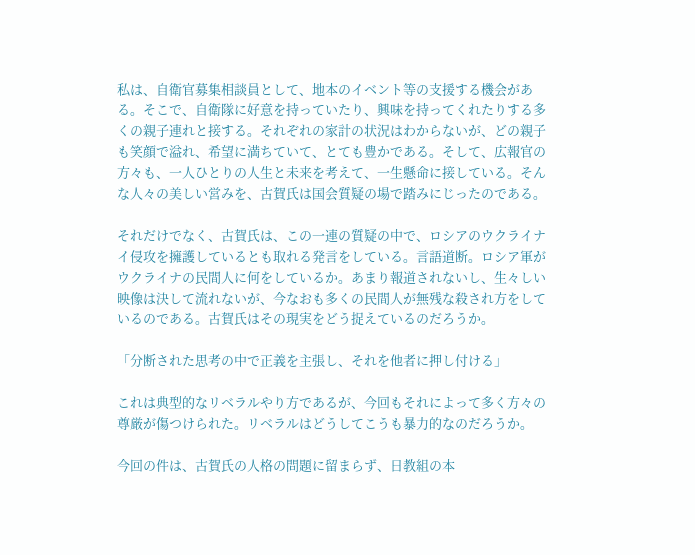私は、自衛官募集相談員として、地本のイベント等の支援する機会がある。そこで、自衛隊に好意を持っていたり、興味を持ってくれたりする多くの親子連れと接する。それぞれの家計の状況はわからないが、どの親子も笑顔で溢れ、希望に満ちていて、とても豊かである。そして、広報官の方々も、一人ひとりの人生と未来を考えて、一生懸命に接している。そんな人々の美しい営みを、古賀氏は国会質疑の場で踏みにじったのである。

それだけでなく、古賀氏は、この一連の質疑の中で、ロシアのウクライナイ侵攻を擁護しているとも取れる発言をしている。言語道断。ロシア軍がウクライナの民間人に何をしているか。あまり報道されないし、生々しい映像は決して流れないが、今なおも多くの民間人が無残な殺され方をしているのである。古賀氏はその現実をどう捉えているのだろうか。

「分断された思考の中で正義を主張し、それを他者に押し付ける」

これは典型的なリベラルやり方であるが、今回もそれによって多く方々の尊厳が傷つけられた。リベラルはどうしてこうも暴力的なのだろうか。

今回の件は、古賀氏の人格の問題に留まらず、日教組の本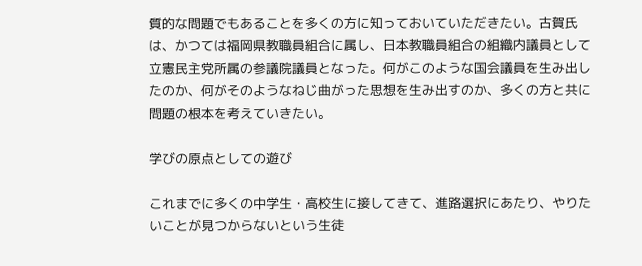質的な問題でもあることを多くの方に知っておいていただきたい。古賀氏は、かつては福岡県教職員組合に属し、日本教職員組合の組織内議員として立憲民主党所属の参議院議員となった。何がこのような国会議員を生み出したのか、何がそのようなねじ曲がった思想を生み出すのか、多くの方と共に問題の根本を考えていきたい。

学びの原点としての遊び

これまでに多くの中学生・高校生に接してきて、進路選択にあたり、やりたいことが見つからないという生徒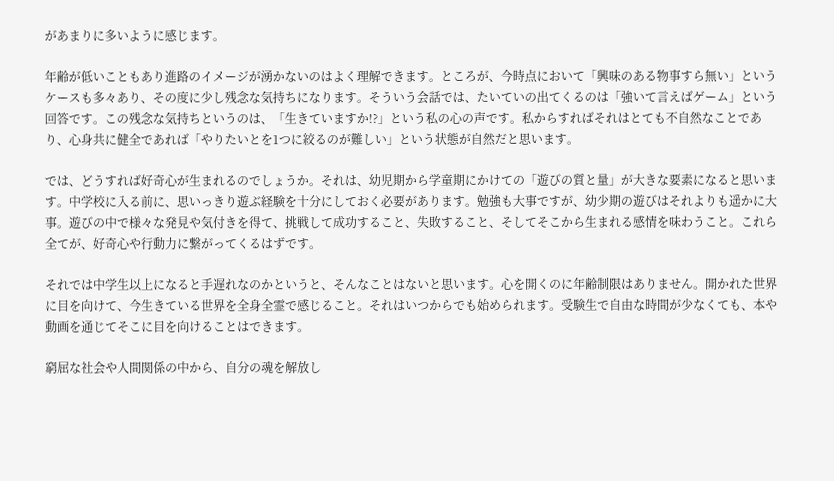があまりに多いように感じます。

年齢が低いこともあり進路のイメージが湧かないのはよく理解できます。ところが、今時点において「興味のある物事すら無い」というケースも多々あり、その度に少し残念な気持ちになります。そういう会話では、たいていの出てくるのは「強いて言えばゲーム」という回答です。この残念な気持ちというのは、「生きていますか!?」という私の心の声です。私からすればそれはとても不自然なことであり、心身共に健全であれば「やりたいとを1つに絞るのが難しい」という状態が自然だと思います。

では、どうすれば好奇心が生まれるのでしょうか。それは、幼児期から学童期にかけての「遊びの質と量」が大きな要素になると思います。中学校に入る前に、思いっきり遊ぶ経験を十分にしておく必要があります。勉強も大事ですが、幼少期の遊びはそれよりも遥かに大事。遊びの中で様々な発見や気付きを得て、挑戦して成功すること、失敗すること、そしてそこから生まれる感情を味わうこと。これら全てが、好奇心や行動力に繋がってくるはずです。

それでは中学生以上になると手遅れなのかというと、そんなことはないと思います。心を開くのに年齢制限はありません。開かれた世界に目を向けて、今生きている世界を全身全霊で感じること。それはいつからでも始められます。受験生で自由な時間が少なくても、本や動画を通じてそこに目を向けることはできます。

窮屈な社会や人間関係の中から、自分の魂を解放し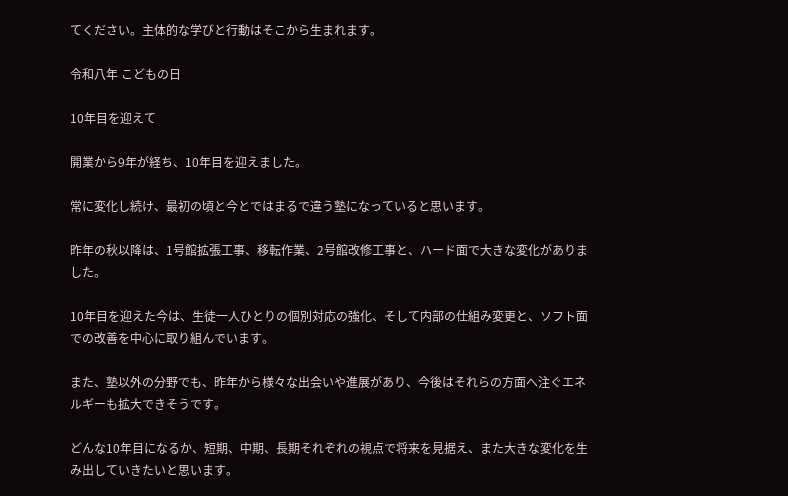てください。主体的な学びと行動はそこから生まれます。

令和八年 こどもの日

10年目を迎えて

開業から9年が経ち、10年目を迎えました。

常に変化し続け、最初の頃と今とではまるで違う塾になっていると思います。

昨年の秋以降は、1号館拡張工事、移転作業、2号館改修工事と、ハード面で大きな変化がありました。

10年目を迎えた今は、生徒一人ひとりの個別対応の強化、そして内部の仕組み変更と、ソフト面での改善を中心に取り組んでいます。

また、塾以外の分野でも、昨年から様々な出会いや進展があり、今後はそれらの方面へ注ぐエネルギーも拡大できそうです。

どんな10年目になるか、短期、中期、長期それぞれの視点で将来を見据え、また大きな変化を生み出していきたいと思います。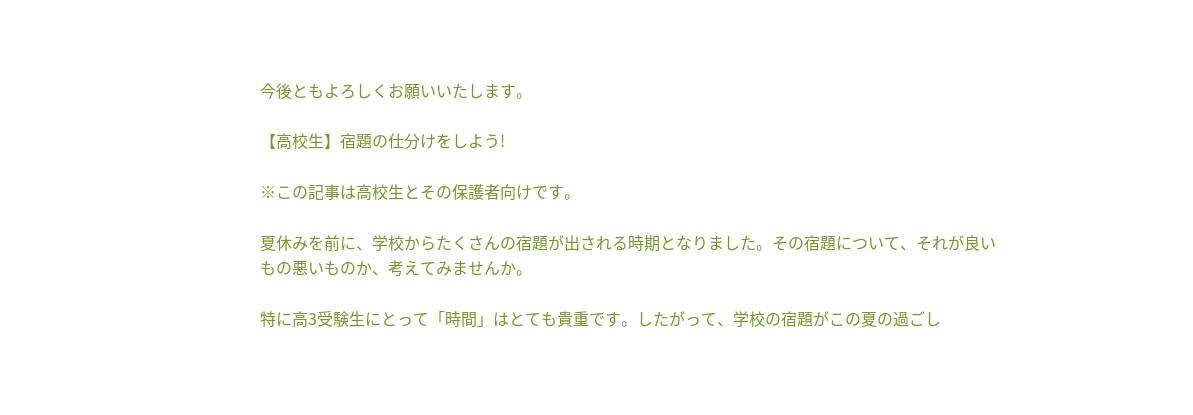今後ともよろしくお願いいたします。

【高校生】宿題の仕分けをしよう!

※この記事は高校生とその保護者向けです。

夏休みを前に、学校からたくさんの宿題が出される時期となりました。その宿題について、それが良いもの悪いものか、考えてみませんか。

特に高3受験生にとって「時間」はとても貴重です。したがって、学校の宿題がこの夏の過ごし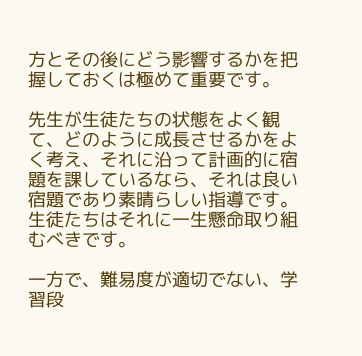方とその後にどう影響するかを把握しておくは極めて重要です。

先生が生徒たちの状態をよく観て、どのように成長させるかをよく考え、それに沿って計画的に宿題を課しているなら、それは良い宿題であり素晴らしい指導です。生徒たちはそれに一生懸命取り組むべきです。

一方で、難易度が適切でない、学習段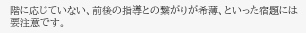階に応じていない、前後の指導との繋がりが希薄、といった宿題には要注意です。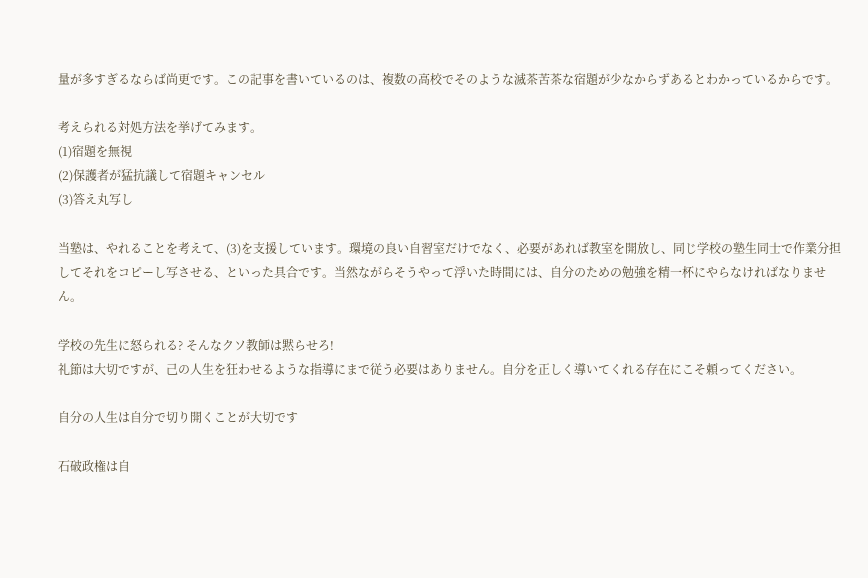量が多すぎるならば尚更です。この記事を書いているのは、複数の高校でそのような滅茶苦茶な宿題が少なからずあるとわかっているからです。

考えられる対処方法を挙げてみます。
(1)宿題を無視
(2)保護者が猛抗議して宿題キャンセル
(3)答え丸写し

当塾は、やれることを考えて、(3)を支援しています。環境の良い自習室だけでなく、必要があれば教室を開放し、同じ学校の塾生同士で作業分担してそれをコピーし写させる、といった具合です。当然ながらそうやって浮いた時間には、自分のための勉強を精一杯にやらなければなりません。

学校の先生に怒られる? そんなクソ教師は黙らせろ!
礼節は大切ですが、己の人生を狂わせるような指導にまで従う必要はありません。自分を正しく導いてくれる存在にこそ頼ってください。

自分の人生は自分で切り開くことが大切です

石破政権は自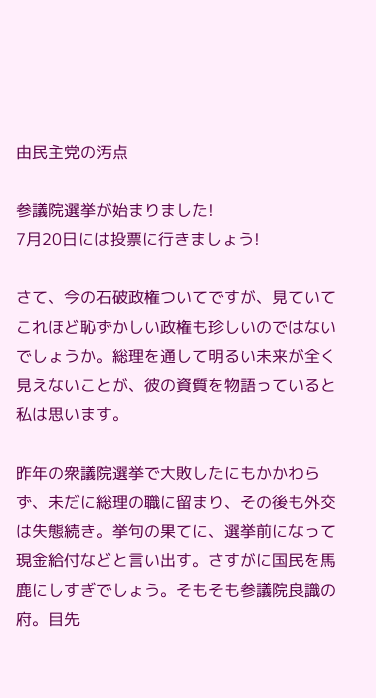由民主党の汚点

参議院選挙が始まりました!
7月20日には投票に行きましょう!

さて、今の石破政権ついてですが、見ていてこれほど恥ずかしい政権も珍しいのではないでしょうか。総理を通して明るい未来が全く見えないことが、彼の資質を物語っていると私は思います。

昨年の衆議院選挙で大敗したにもかかわらず、未だに総理の職に留まり、その後も外交は失態続き。挙句の果てに、選挙前になって現金給付などと言い出す。さすがに国民を馬鹿にしすぎでしょう。そもそも参議院良識の府。目先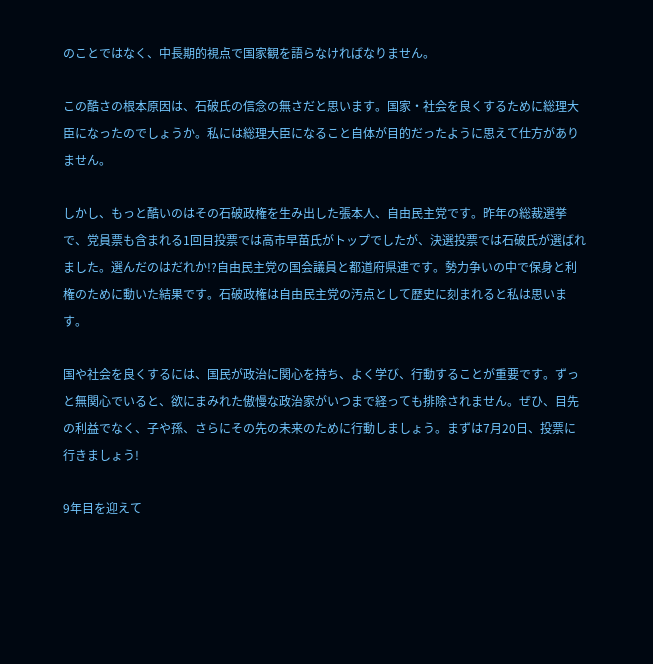のことではなく、中長期的視点で国家観を語らなければなりません。

この酷さの根本原因は、石破氏の信念の無さだと思います。国家・社会を良くするために総理大臣になったのでしょうか。私には総理大臣になること自体が目的だったように思えて仕方がありません。

しかし、もっと酷いのはその石破政権を生み出した張本人、自由民主党です。昨年の総裁選挙で、党員票も含まれる1回目投票では高市早苗氏がトップでしたが、決選投票では石破氏が選ばれました。選んだのはだれか!?自由民主党の国会議員と都道府県連です。勢力争いの中で保身と利権のために動いた結果です。石破政権は自由民主党の汚点として歴史に刻まれると私は思います。

国や社会を良くするには、国民が政治に関心を持ち、よく学び、行動することが重要です。ずっと無関心でいると、欲にまみれた傲慢な政治家がいつまで経っても排除されません。ぜひ、目先の利益でなく、子や孫、さらにその先の未来のために行動しましょう。まずは7月20日、投票に行きましょう!

9年目を迎えて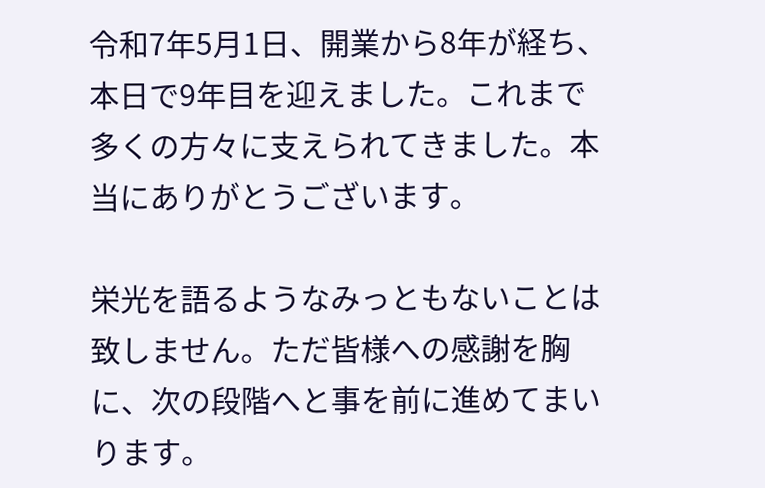令和7年5月1日、開業から8年が経ち、本日で9年目を迎えました。これまで多くの方々に支えられてきました。本当にありがとうございます。

栄光を語るようなみっともないことは致しません。ただ皆様への感謝を胸に、次の段階へと事を前に進めてまいります。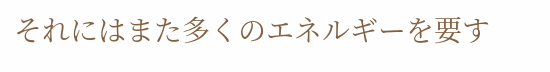それにはまた多くのエネルギーを要す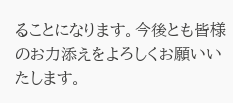ることになります。今後とも皆様のお力添えをよろしくお願いいたします。